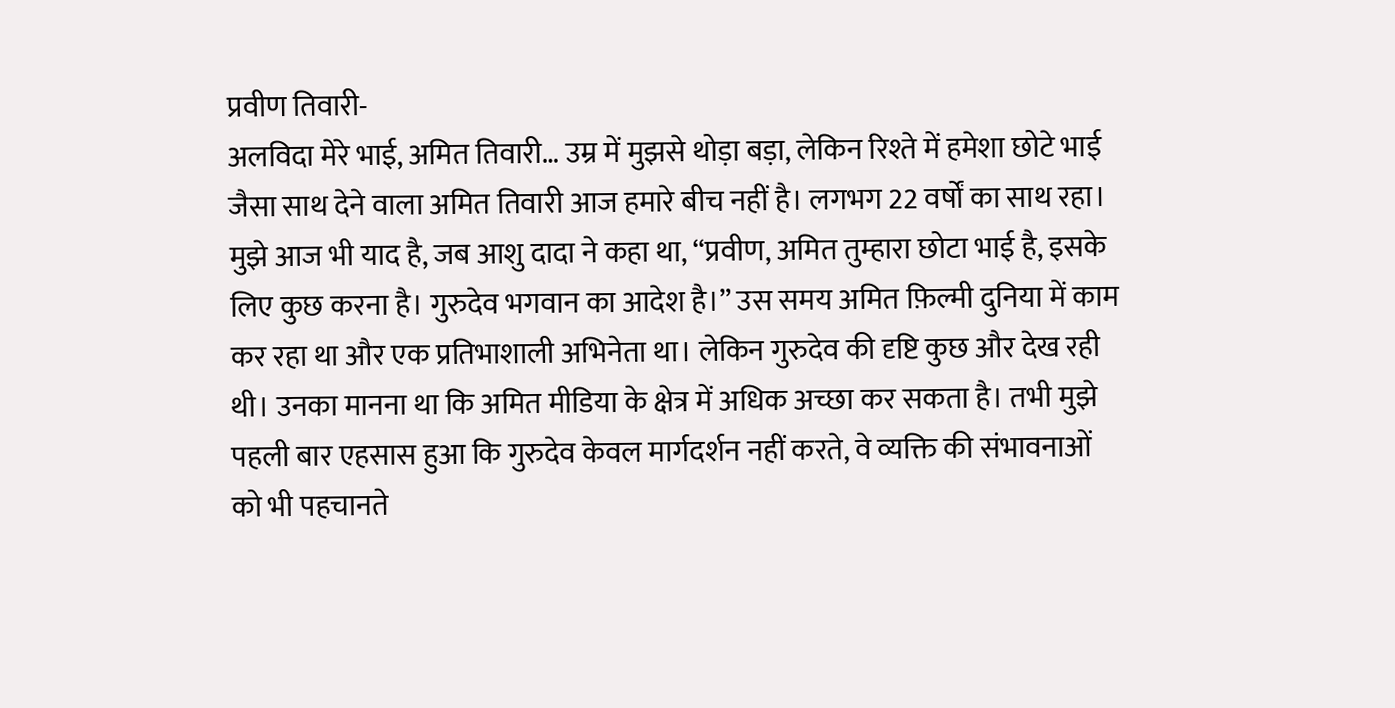प्रवीण तिवारी-
अलविदा मेरे भाई, अमित तिवारी… उम्र में मुझसे थोड़ा बड़ा, लेकिन रिश्ते में हमेशा छोटे भाई जैसा साथ देने वाला अमित तिवारी आज हमारे बीच नहीं है। लगभग 22 वर्षों का साथ रहा।
मुझे आज भी याद है, जब आशु दादा ने कहा था, “प्रवीण, अमित तुम्हारा छोटा भाई है, इसके लिए कुछ करना है। गुरुदेव भगवान का आदेश है।” उस समय अमित फ़िल्मी दुनिया में काम कर रहा था और एक प्रतिभाशाली अभिनेता था। लेकिन गुरुदेव की दृष्टि कुछ और देख रही थी। उनका मानना था कि अमित मीडिया के क्षेत्र में अधिक अच्छा कर सकता है। तभी मुझे पहली बार एहसास हुआ कि गुरुदेव केवल मार्गदर्शन नहीं करते, वे व्यक्ति की संभावनाओं को भी पहचानते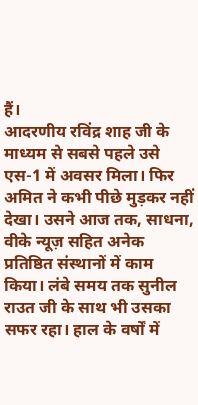हैं।
आदरणीय रविंद्र शाह जी के माध्यम से सबसे पहले उसे एस-1 में अवसर मिला। फिर अमित ने कभी पीछे मुड़कर नहीं देखा। उसने आज तक, साधना, वीके न्यूज़ सहित अनेक प्रतिष्ठित संस्थानों में काम किया। लंबे समय तक सुनील राउत जी के साथ भी उसका सफर रहा। हाल के वर्षों में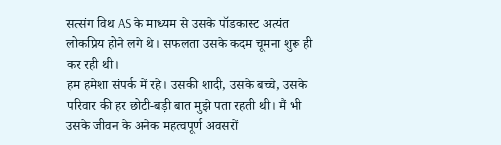सत्संग विथ AS के माध्यम से उसके पॉडकास्ट अत्यंत लोकप्रिय होने लगे थे। सफलता उसके कदम चूमना शुरू ही कर रही थी।
हम हमेशा संपर्क में रहे। उसकी शादी, उसके बच्चे, उसके परिवार की हर छोटी-बड़ी बात मुझे पता रहती थी। मैं भी उसके जीवन के अनेक महत्वपूर्ण अवसरों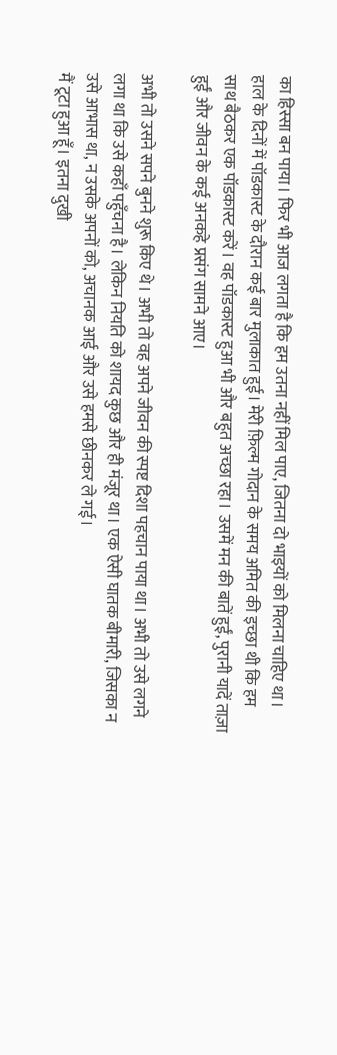का हिस्सा बन पाया। फिर भी आज लगता है कि हम उतना नहीं मिल पाए, जितना दो भाइयों को मिलना चाहिए था।
हाल के दिनों में पॉडकास्ट के दौरान कई बार मुलाकात हुई। मेरी फ़िल्म गोदान के समय अमित की इच्छा थी कि हम साथ बैठकर एक पॉडकास्ट करें। वह पॉडकास्ट हुआ भी और बहुत अच्छा रहा। उसमें मन की बातें हुईं, पुरानी यादें ताज़ा हुईं और जीवन के कई अनकहे प्रसंग सामने आए।

अभी तो उसने सपने बुनने शुरू किए थे। अभी तो वह अपने जीवन की स्पष्ट दिशा पहचान पाया था। अभी तो उसे लगने लगा था कि उसे कहाँ पहुँचना है। लेकिन नियति को शायद कुछ और ही मंजूर था। एक ऐसी घातक बीमारी, जिसका न उसे आभास था, न उसके अपनों को, अचानक आई और उसे हमसे छीनकर ले गई।
मैं टूटा हुआ हूँ। इतना दुखी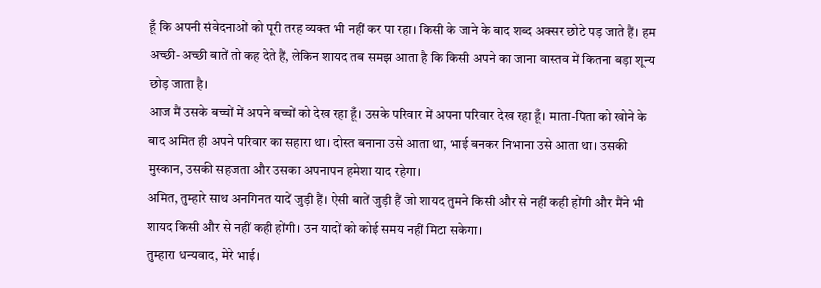हूँ कि अपनी संवेदनाओं को पूरी तरह व्यक्त भी नहीं कर पा रहा। किसी के जाने के बाद शब्द अक्सर छोटे पड़ जाते हैं। हम अच्छी-अच्छी बातें तो कह देते हैं, लेकिन शायद तब समझ आता है कि किसी अपने का जाना वास्तव में कितना बड़ा शून्य छोड़ जाता है।
आज मैं उसके बच्चों में अपने बच्चों को देख रहा हूँ। उसके परिवार में अपना परिवार देख रहा हूँ। माता-पिता को खोने के बाद अमित ही अपने परिवार का सहारा था। दोस्त बनाना उसे आता था, भाई बनकर निभाना उसे आता था। उसकी मुस्कान, उसकी सहजता और उसका अपनापन हमेशा याद रहेगा।
अमित, तुम्हारे साथ अनगिनत यादें जुड़ी हैं। ऐसी बातें जुड़ी हैं जो शायद तुमने किसी और से नहीं कही होंगी और मैंने भी शायद किसी और से नहीं कही होंगी। उन यादों को कोई समय नहीं मिटा सकेगा।
तुम्हारा धन्यवाद, मेरे भाई।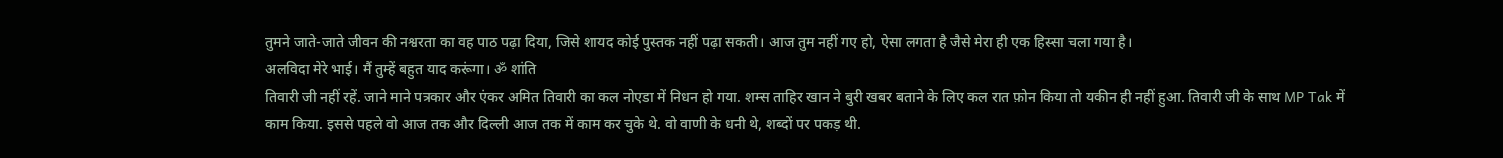तुमने जाते-जाते जीवन की नश्वरता का वह पाठ पढ़ा दिया, जिसे शायद कोई पुस्तक नहीं पढ़ा सकती। आज तुम नहीं गए हो, ऐसा लगता है जैसे मेरा ही एक हिस्सा चला गया है।
अलविदा मेरे भाई। मैं तुम्हें बहुत याद करूंगा। ॐ शांति
तिवारी जी नहीं रहें. जाने माने पत्रकार और एंकर अमित तिवारी का कल नोएडा में निधन हो गया. शम्स ताहिर खान ने बुरी खबर बताने के लिए कल रात फ़ोन किया तो यकीन ही नहीं हुआ. तिवारी जी के साथ MP Tak में काम किया. इससे पहले वो आज तक और दिल्ली आज तक में काम कर चुके थे. वो वाणी के धनी थे, शब्दों पर पकड़ थी.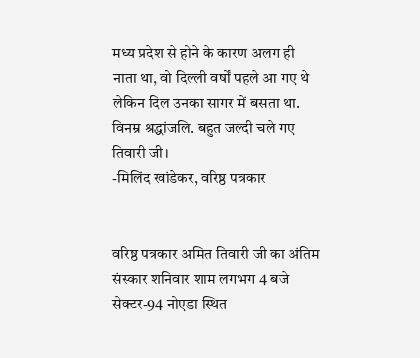मध्य प्रदेश से होने के कारण अलग ही नाता था, वो दिल्ली वर्षों पहले आ गए थे लेकिन दिल उनका सागर में बसता था. विनम्र श्रद्धांजलि. बहुत जल्दी चले गए तिवारी जी।
-मिलिंद खांडेकर, वरिष्ठ पत्रकार


वरिष्ठ पत्रकार अमित तिवारी जी का अंतिम संस्कार शनिवार शाम लगभग 4 बजे सेक्टर-94 नोएडा स्थित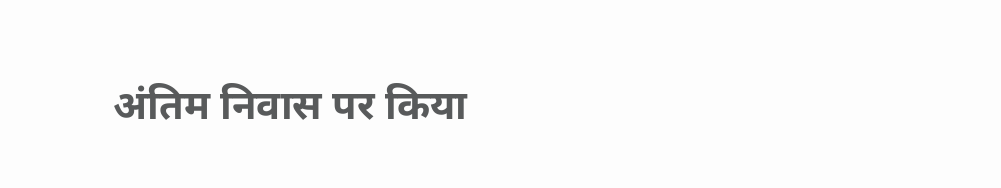अंतिम निवास पर किया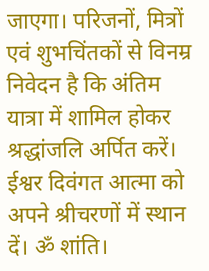जाएगा। परिजनों, मित्रों एवं शुभचिंतकों से विनम्र निवेदन है कि अंतिम यात्रा में शामिल होकर श्रद्धांजलि अर्पित करें। ईश्वर दिवंगत आत्मा को अपने श्रीचरणों में स्थान दें। ॐ शांति।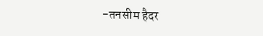-तनसीम हैदर